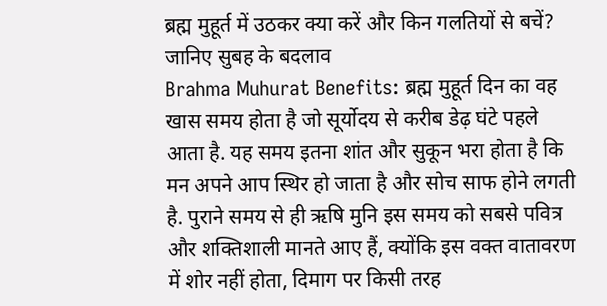ब्रह्म मुहूर्त में उठकर क्या करें और किन गलतियों से बचें? जानिए सुबह के बदलाव
Brahma Muhurat Benefits: ब्रह्म मुहूर्त दिन का वह खास समय होता है जो सूर्योदय से करीब डेढ़ घंटे पहले आता है. यह समय इतना शांत और सुकून भरा होता है कि मन अपने आप स्थिर हो जाता है और सोच साफ होने लगती है. पुराने समय से ही ऋषि मुनि इस समय को सबसे पवित्र और शक्तिशाली मानते आए हैं, क्योंकि इस वक्त वातावरण में शोर नहीं होता, दिमाग पर किसी तरह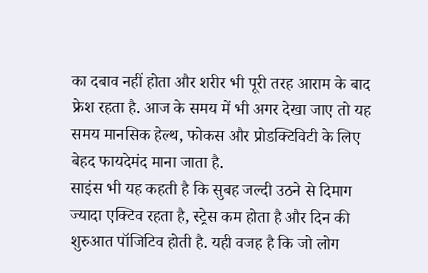का दबाव नहीं होता और शरीर भी पूरी तरह आराम के बाद फ्रेश रहता है. आज के समय में भी अगर देखा जाए तो यह समय मानसिक हेल्थ, फोकस और प्रोडक्टिविटी के लिए बेहद फायदेमंद माना जाता है.
साइंस भी यह कहती है कि सुबह जल्दी उठने से दिमाग ज्यादा एक्टिव रहता है, स्ट्रेस कम होता है और दिन की शुरुआत पॉजिटिव होती है. यही वजह है कि जो लोग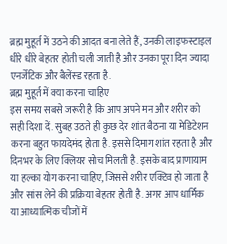ब्रह्म मुहूर्त में उठने की आदत बना लेते हैं, उनकी लाइफस्टाइल धीरे धीरे बेहतर होती चली जाती है और उनका पूरा दिन ज्यादा एनर्जेटिक और बैलेंस्ड रहता है.
ब्रह्म मुहूर्त में क्या करना चाहिए
इस समय सबसे जरूरी है कि आप अपने मन और शरीर को सही दिशा दें. सुबह उठते ही कुछ देर शांत बैठना या मेडिटेशन करना बहुत फायदेमंद होता है. इससे दिमाग शांत रहता है और दिनभर के लिए क्लियर सोच मिलती है. इसके बाद प्राणायाम या हल्का योग करना चाहिए, जिससे शरीर एक्टिव हो जाता है और सांस लेने की प्रक्रिया बेहतर होती है. अगर आप धार्मिक या आध्यात्मिक चीजों में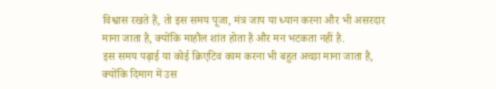विश्वास रखते हैं, तो इस समय पूजा, मंत्र जाप या ध्यान करना और भी असरदार माना जाता है, क्योंकि माहौल शांत होता है और मन भटकता नहीं है.
इस समय पढ़ाई या कोई क्रिएटिव काम करना भी बहुत अच्छा माना जाता है, क्योंकि दिमाग में उस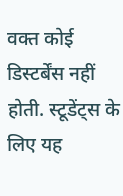वक्त कोई डिस्टर्बेंस नहीं होती. स्टूडेंट्स के लिए यह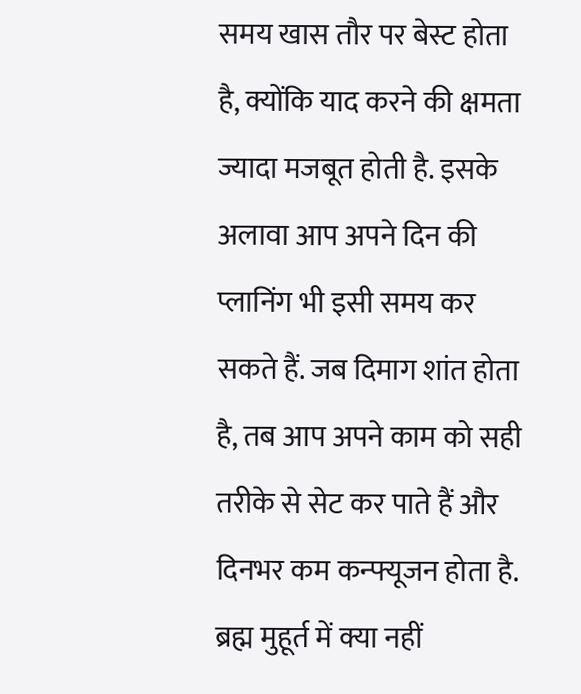समय खास तौर पर बेस्ट होता है, क्योंकि याद करने की क्षमता ज्यादा मजबूत होती है. इसके अलावा आप अपने दिन की प्लानिंग भी इसी समय कर सकते हैं. जब दिमाग शांत होता है, तब आप अपने काम को सही तरीके से सेट कर पाते हैं और दिनभर कम कन्फ्यूजन होता है.
ब्रह्म मुहूर्त में क्या नहीं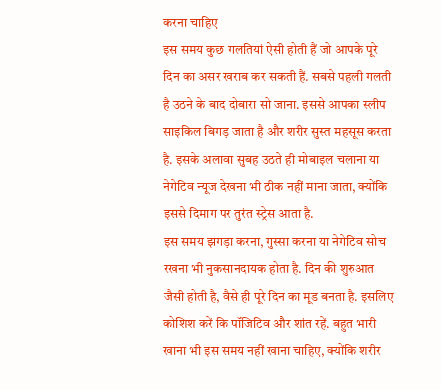करना चाहिए
इस समय कुछ गलतियां ऐसी होती हैं जो आपके पूरे दिन का असर खराब कर सकती हैं. सबसे पहली गलती है उठने के बाद दोबारा सो जाना. इससे आपका स्लीप साइकिल बिगड़ जाता है और शरीर सुस्त महसूस करता है. इसके अलावा सुबह उठते ही मोबाइल चलाना या नेगेटिव न्यूज देखना भी ठीक नहीं माना जाता, क्योंकि इससे दिमाग पर तुरंत स्ट्रेस आता है.
इस समय झगड़ा करना, गुस्सा करना या नेगेटिव सोच रखना भी नुकसानदायक होता है. दिन की शुरुआत जैसी होती है, वैसे ही पूरे दिन का मूड बनता है. इसलिए कोशिश करें कि पॉजिटिव और शांत रहें. बहुत भारी खाना भी इस समय नहीं खाना चाहिए, क्योंकि शरीर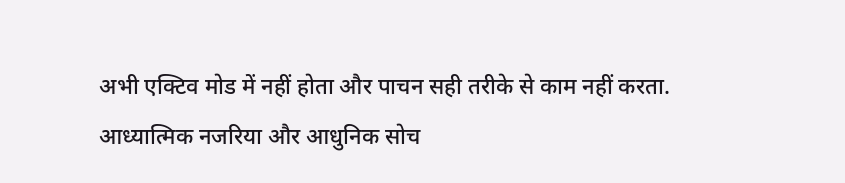अभी एक्टिव मोड में नहीं होता और पाचन सही तरीके से काम नहीं करता.
आध्यात्मिक नजरिया और आधुनिक सोच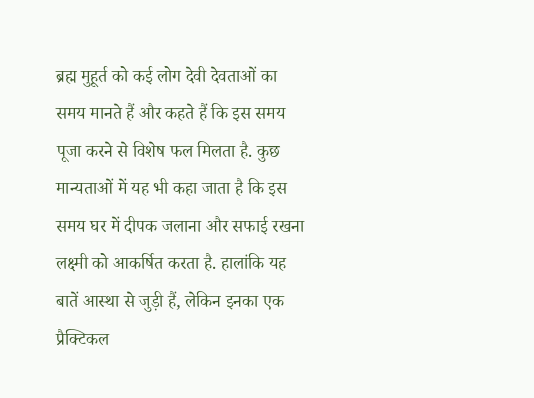ब्रह्म मुहूर्त को कई लोग देवी देवताओं का समय मानते हैं और कहते हैं कि इस समय पूजा करने से विशेष फल मिलता है. कुछ मान्यताओं में यह भी कहा जाता है कि इस समय घर में दीपक जलाना और सफाई रखना लक्ष्मी को आकर्षित करता है. हालांकि यह बातें आस्था से जुड़ी हैं, लेकिन इनका एक प्रैक्टिकल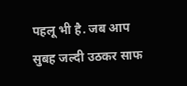पहलू भी है. जब आप सुबह जल्दी उठकर साफ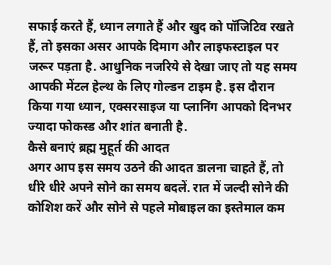सफाई करते हैं, ध्यान लगाते हैं और खुद को पॉजिटिव रखते हैं, तो इसका असर आपके दिमाग और लाइफस्टाइल पर जरूर पड़ता है. आधुनिक नजरिये से देखा जाए तो यह समय आपकी मेंटल हेल्थ के लिए गोल्डन टाइम है. इस दौरान किया गया ध्यान, एक्सरसाइज या प्लानिंग आपको दिनभर ज्यादा फोकस्ड और शांत बनाती है.
कैसे बनाएं ब्रह्म मुहूर्त की आदत
अगर आप इस समय उठने की आदत डालना चाहते हैं, तो धीरे धीरे अपने सोने का समय बदलें. रात में जल्दी सोने की कोशिश करें और सोने से पहले मोबाइल का इस्तेमाल कम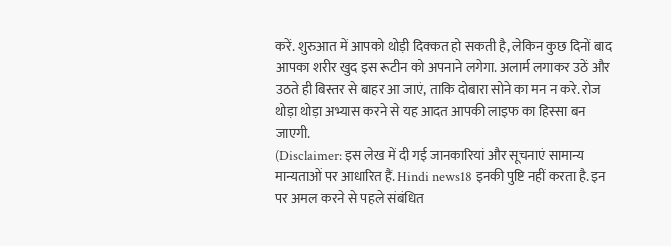करें. शुरुआत में आपको थोड़ी दिक्कत हो सकती है, लेकिन कुछ दिनों बाद आपका शरीर खुद इस रूटीन को अपनाने लगेगा. अलार्म लगाकर उठें और उठते ही बिस्तर से बाहर आ जाएं, ताकि दोबारा सोने का मन न करे. रोज थोड़ा थोड़ा अभ्यास करने से यह आदत आपकी लाइफ का हिस्सा बन जाएगी.
(Disclaimer: इस लेख में दी गई जानकारियां और सूचनाएं सामान्य मान्यताओं पर आधारित हैं. Hindi news18 इनकी पुष्टि नहीं करता है. इन पर अमल करने से पहले संबंधित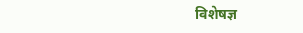विशेषज्ञ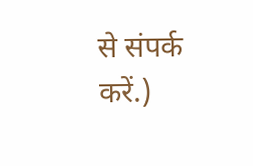से संपर्क करें.)